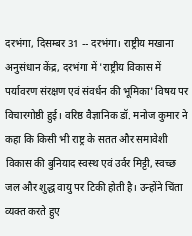दरभंगा, दिसम्बर 31 -- दरभंगा। राष्ट्रीय मखाना अनुसंधान केंद्र, दरभंगा में 'राष्ट्रीय विकास में पर्यावरण संरक्षण एवं संवर्धन की भूमिका' विषय पर विचारगोष्ठी हुई। वरिष्ठ वैज्ञानिक डॉ. मनोज कुमार ने कहा कि किसी भी राष्ट्र के सतत और समावेशी विकास की बुनियाद स्वस्थ एवं उर्वर मिट्टी, स्वच्छ जल और शुद्ध वायु पर टिकी होती है। उन्होंने चिंता व्यक्त करते हुए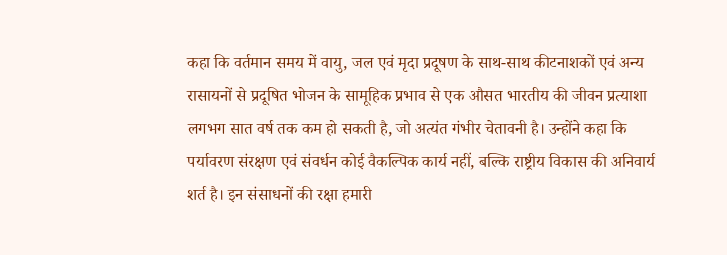कहा कि वर्तमान समय में वायु, जल एवं मृदा प्रदूषण के साथ-साथ कीटनाशकों एवं अन्य रासायनों से प्रदूषित भोजन के सामूहिक प्रभाव से एक औसत भारतीय की जीवन प्रत्याशा लगभग सात वर्ष तक कम हो सकती है, जो अत्यंत गंभीर चेतावनी है। उन्होंने कहा कि पर्यावरण संरक्षण एवं संवर्धन कोई वैकल्पिक कार्य नहीं, बल्कि राष्ट्रीय विकास की अनिवार्य शर्त है। इन संसाधनों की रक्षा हमारी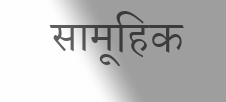सामूहिक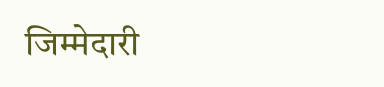जिम्मेदारी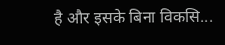है और इसके बिना विकसि...